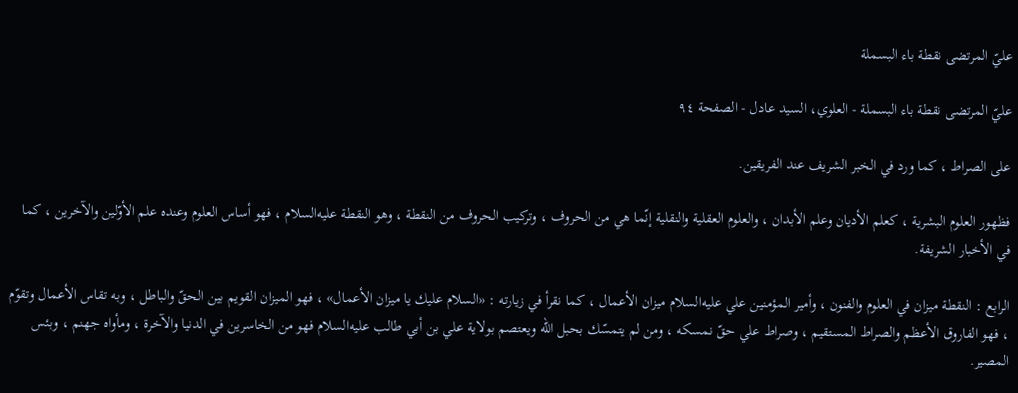عليّ المرتضى نقطة باء البسملة

عليّ المرتضى نقطة باء البسملة - العلوي، السيد عادل - الصفحة ٩٤

على الصراط ، كما ورد في الخبر الشريف عند الفريقين.

فظهور العلوم البشرية ، كعلم الأديان وعلم الأبدان ، والعلوم العقلية والنقلية إنّما هي من الحروف ، وتركيب الحروف من النقطة ، وهو النقطة عليه‌السلام ، فهو أساس العلوم وعنده علم الأوّلين والآخرين ، كما في الأخبار الشريفة.

الرابع : النقطة ميزان في العلوم والفنون ، وأمير المؤمنين علي عليه‌السلام ميزان الأعمال ، كما نقرأ في زيارته : «السلام عليك يا ميزان الأعمال» ، فهو الميزان القويم بين الحقّ والباطل ، وبه تقاس الأعمال وتقوّم ، فهو الفاروق الأعظم والصراط المستقيم ، وصراط علي حقّ نمسكه ، ومن لم يتمسّك بحبل اللّه ويعتصم بولاية علي بن أبي طالب عليه‌السلام فهو من الخاسرين في الدنيا والآخرة ، ومأواه جهنم ، وبئس المصير.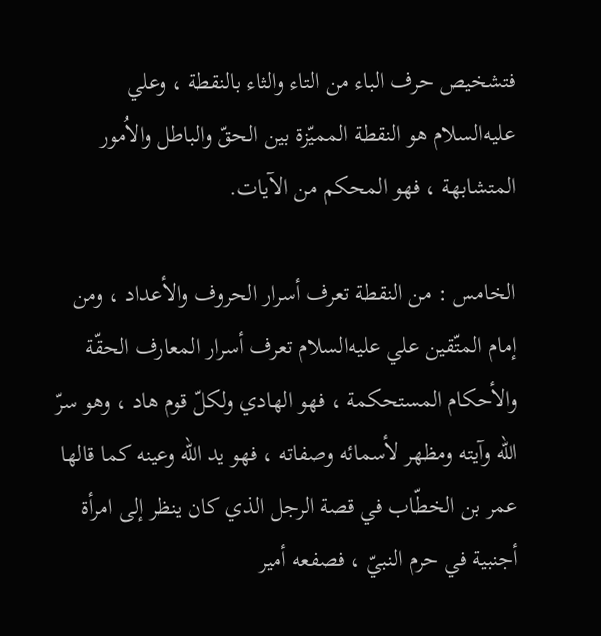فتشخيص حرف الباء من التاء والثاء بالنقطة ، وعلي عليه‌السلام هو النقطة المميّزة بين الحقّ والباطل والاُمور المتشابهة ، فهو المحكم من الآيات.

الخامس : من النقطة تعرف أسرار الحروف والأعداد ، ومن إمام المتّقين علي عليه‌السلام تعرف أسرار المعارف الحقّة والأحكام المستحكمة ، فهو الهادي ولكلّ قوم هاد ، وهو سرّ اللّه وآيته ومظهر لأسمائه وصفاته ، فهو يد اللّه وعينه كما قالها عمر بن الخطّاب في قصة الرجل الذي كان ينظر إلى امرأة أجنبية في حرم النبيّ ، فصفعه أمير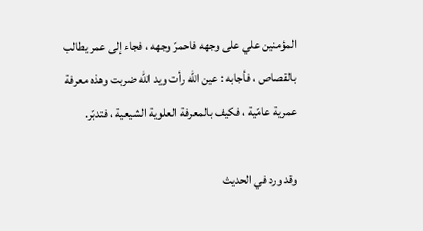المؤمنين علي على وجهه فاحمرّ وجهه ، فجاء إلى عمر يطالب بالقصاص ، فأجابه : عين اللّه رأت ويد اللّه ضربت وهذه معرفة عمرية عامّية ، فكيف بالمعرفة العلوية الشيعية ، فتدبّر.

وقد ورد في الحديث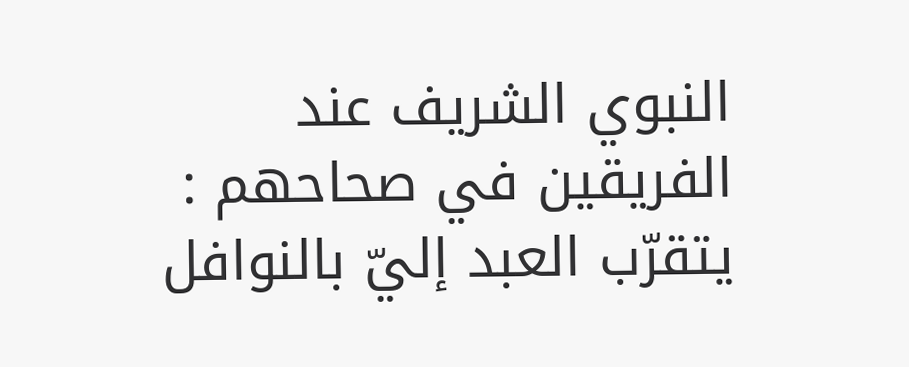النبوي الشريف عند الفريقين في صحاحهم : يتقرّب العبد إليّ بالنوافل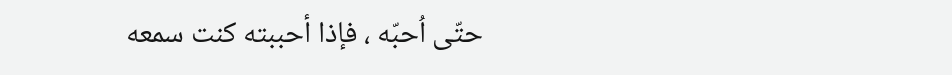حتّى اُحبّه ، فإذا أحببته كنت سمعه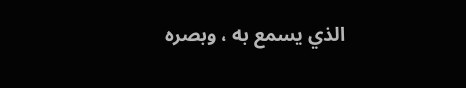الذي يسمع به ، وبصره